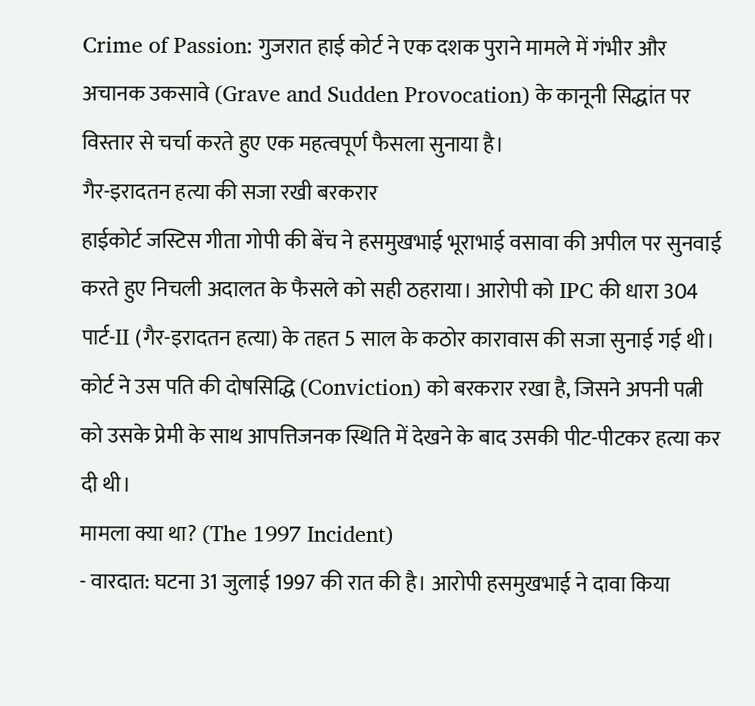Crime of Passion: गुजरात हाई कोर्ट ने एक दशक पुराने मामले में गंभीर और अचानक उकसावे (Grave and Sudden Provocation) के कानूनी सिद्धांत पर विस्तार से चर्चा करते हुए एक महत्वपूर्ण फैसला सुनाया है।
गैर-इरादतन हत्या की सजा रखी बरकरार
हाईकोर्ट जस्टिस गीता गोपी की बेंच ने हसमुखभाई भूराभाई वसावा की अपील पर सुनवाई करते हुए निचली अदालत के फैसले को सही ठहराया। आरोपी को IPC की धारा 304 पार्ट-II (गैर-इरादतन हत्या) के तहत 5 साल के कठोर कारावास की सजा सुनाई गई थी। कोर्ट ने उस पति की दोषसिद्धि (Conviction) को बरकरार रखा है, जिसने अपनी पत्नी को उसके प्रेमी के साथ आपत्तिजनक स्थिति में देखने के बाद उसकी पीट-पीटकर हत्या कर दी थी।
मामला क्या था? (The 1997 Incident)
- वारदात: घटना 31 जुलाई 1997 की रात की है। आरोपी हसमुखभाई ने दावा किया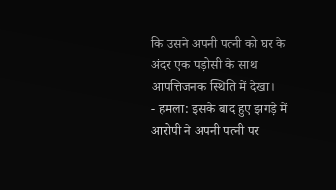कि उसने अपनी पत्नी को घर के अंदर एक पड़ोसी के साथ आपत्तिजनक स्थिति में देखा।
- हमला: इसके बाद हुए झगड़े में आरोपी ने अपनी पत्नी पर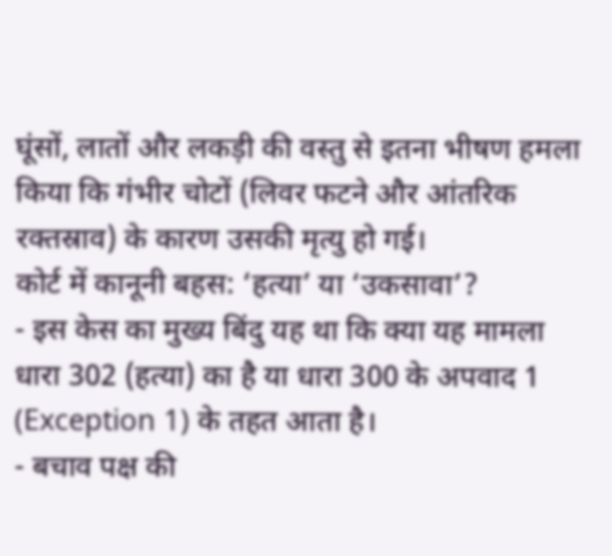घूंसों, लातों और लकड़ी की वस्तु से इतना भीषण हमला किया कि गंभीर चोटों (लिवर फटने और आंतरिक रक्तस्राव) के कारण उसकी मृत्यु हो गई।
कोर्ट में कानूनी बहस: ‘हत्या’ या ‘उकसावा’?
- इस केस का मुख्य बिंदु यह था कि क्या यह मामला धारा 302 (हत्या) का है या धारा 300 के अपवाद 1 (Exception 1) के तहत आता है।
- बचाव पक्ष की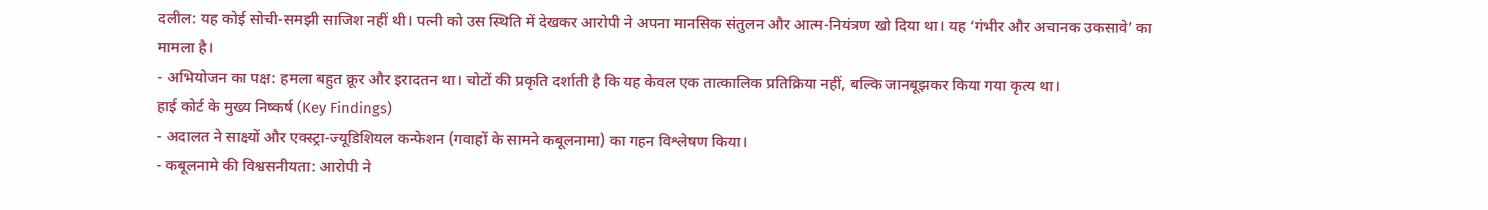दलील: यह कोई सोची-समझी साजिश नहीं थी। पत्नी को उस स्थिति में देखकर आरोपी ने अपना मानसिक संतुलन और आत्म-नियंत्रण खो दिया था। यह ‘गंभीर और अचानक उकसावे’ का मामला है।
- अभियोजन का पक्ष: हमला बहुत क्रूर और इरादतन था। चोटों की प्रकृति दर्शाती है कि यह केवल एक तात्कालिक प्रतिक्रिया नहीं, बल्कि जानबूझकर किया गया कृत्य था।
हाई कोर्ट के मुख्य निष्कर्ष (Key Findings)
- अदालत ने साक्ष्यों और एक्स्ट्रा-ज्यूडिशियल कन्फेशन (गवाहों के सामने कबूलनामा) का गहन विश्लेषण किया।
- कबूलनामे की विश्वसनीयता: आरोपी ने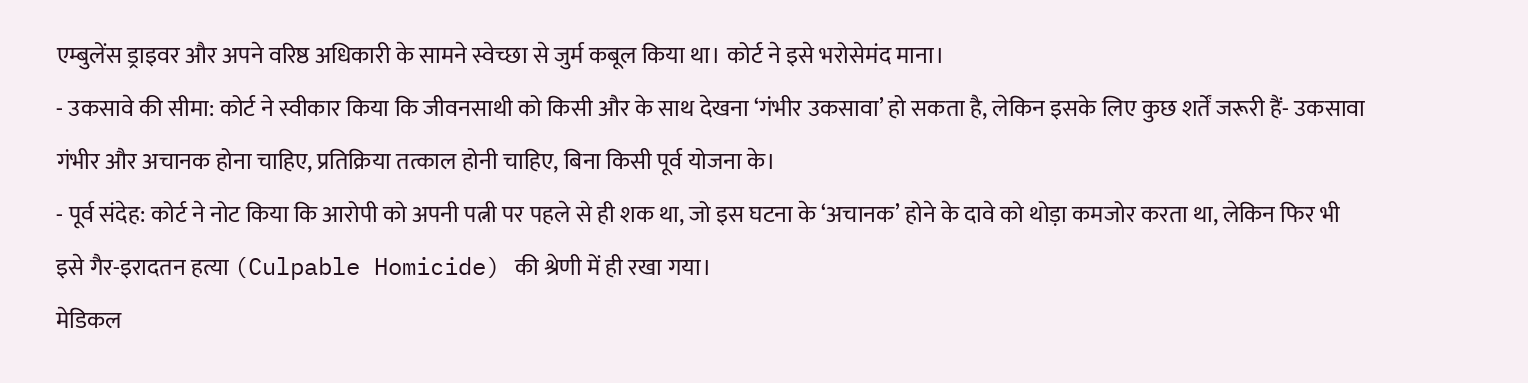एम्बुलेंस ड्राइवर और अपने वरिष्ठ अधिकारी के सामने स्वेच्छा से जुर्म कबूल किया था। कोर्ट ने इसे भरोसेमंद माना।
- उकसावे की सीमा: कोर्ट ने स्वीकार किया कि जीवनसाथी को किसी और के साथ देखना ‘गंभीर उकसावा’ हो सकता है, लेकिन इसके लिए कुछ शर्तें जरूरी हैं- उकसावा गंभीर और अचानक होना चाहिए, प्रतिक्रिया तत्काल होनी चाहिए, बिना किसी पूर्व योजना के।
- पूर्व संदेह: कोर्ट ने नोट किया कि आरोपी को अपनी पत्नी पर पहले से ही शक था, जो इस घटना के ‘अचानक’ होने के दावे को थोड़ा कमजोर करता था, लेकिन फिर भी इसे गैर-इरादतन हत्या (Culpable Homicide) की श्रेणी में ही रखा गया।
मेडिकल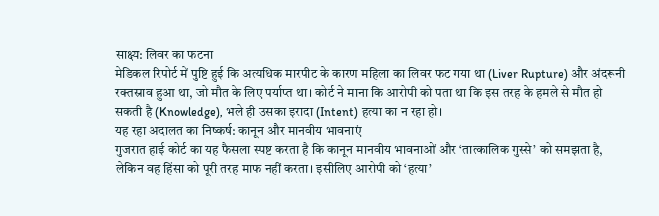साक्ष्य: लिवर का फटना
मेडिकल रिपोर्ट में पुष्टि हुई कि अत्यधिक मारपीट के कारण महिला का लिवर फट गया था (Liver Rupture) और अंदरूनी रक्तस्राव हुआ था, जो मौत के लिए पर्याप्त था। कोर्ट ने माना कि आरोपी को पता था कि इस तरह के हमले से मौत हो सकती है (Knowledge), भले ही उसका इरादा (Intent) हत्या का न रहा हो।
यह रहा अदालत का निष्कर्ष: कानून और मानवीय भावनाएं
गुजरात हाई कोर्ट का यह फैसला स्पष्ट करता है कि कानून मानवीय भावनाओं और ‘तात्कालिक गुस्से’ को समझता है, लेकिन वह हिंसा को पूरी तरह माफ नहीं करता। इसीलिए आरोपी को ‘हत्या’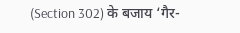(Section 302) के बजाय ‘गैर-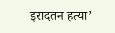इरादतन हत्या’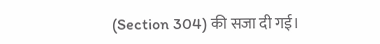(Section 304) की सजा दी गई।